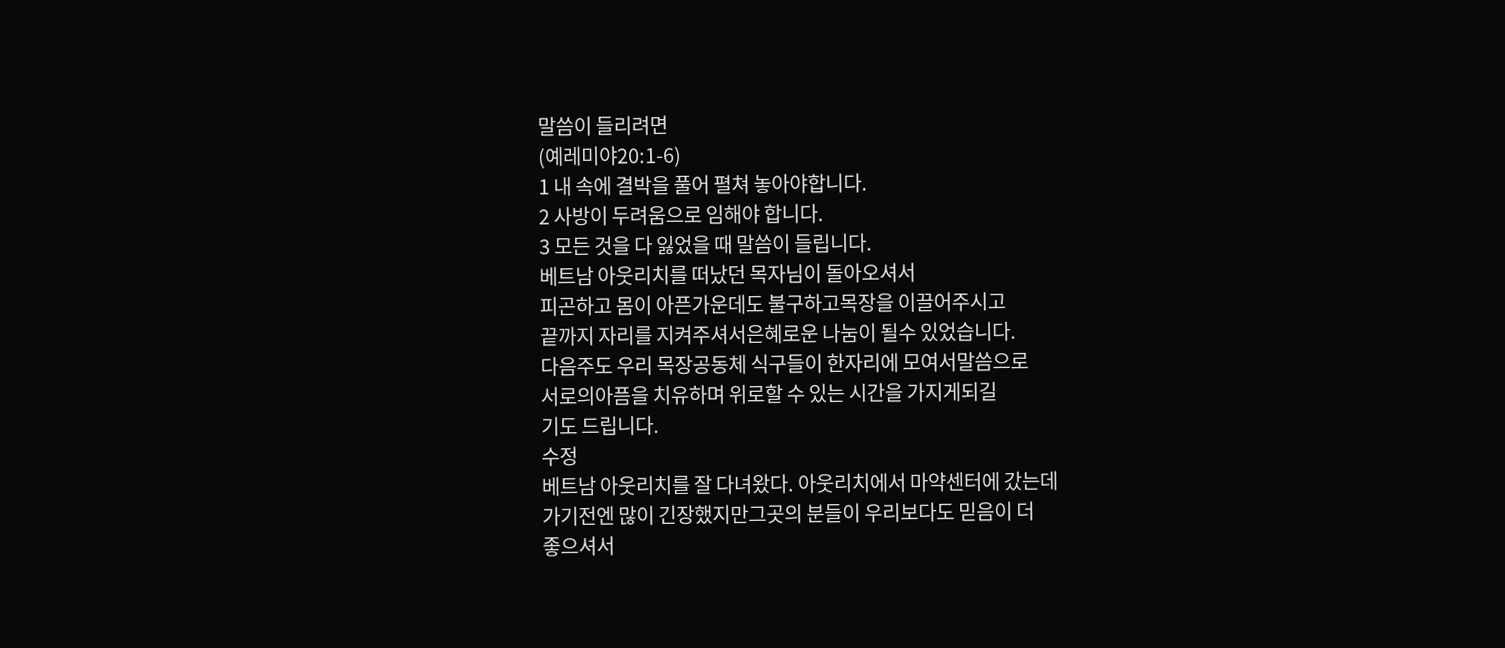말씀이 들리려면
(예레미야20:1-6)
1 내 속에 결박을 풀어 펼쳐 놓아야합니다.
2 사방이 두려움으로 임해야 합니다.
3 모든 것을 다 잃었을 때 말씀이 들립니다.
베트남 아웃리치를 떠났던 목자님이 돌아오셔서
피곤하고 몸이 아픈가운데도 불구하고목장을 이끌어주시고
끝까지 자리를 지켜주셔서은혜로운 나눔이 될수 있었습니다.
다음주도 우리 목장공동체 식구들이 한자리에 모여서말씀으로
서로의아픔을 치유하며 위로할 수 있는 시간을 가지게되길
기도 드립니다.
수정
베트남 아웃리치를 잘 다녀왔다. 아웃리치에서 마약센터에 갔는데
가기전엔 많이 긴장했지만그곳의 분들이 우리보다도 믿음이 더
좋으셔서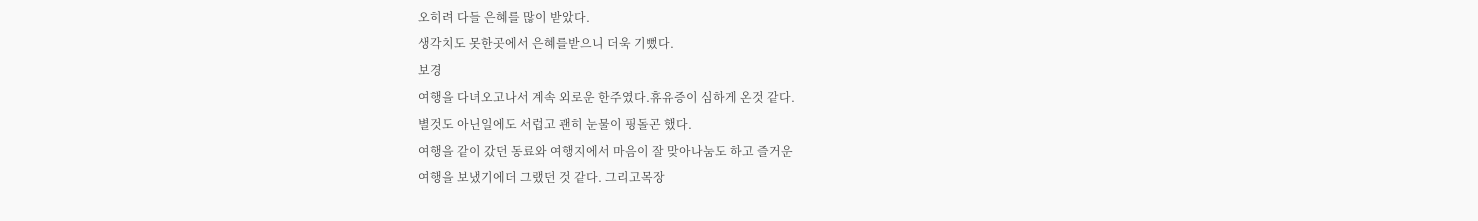오히려 다들 은혜를 많이 받았다.
생각치도 못한곳에서 은혜를받으니 더욱 기뻤다.
보경
여행을 다녀오고나서 계속 외로운 한주였다.휴유증이 심하게 온것 같다.
별것도 아닌일에도 서럽고 괜히 눈물이 핑돌곤 했다.
여행을 같이 갔던 동료와 여행지에서 마음이 잘 맞아나눔도 하고 즐거운
여행을 보냈기에더 그랬던 것 같다. 그리고목장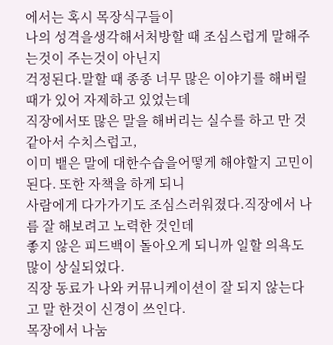에서는 혹시 목장식구들이
나의 성격을생각해서처방할 때 조심스럽게 말해주는것이 주는것이 아닌지
걱정된다.말할 때 종종 너무 많은 이야기를 해버릴 때가 있어 자제하고 있었는데
직장에서또 많은 말을 해버리는 실수를 하고 만 것 같아서 수치스럽고,
이미 뱉은 말에 대한수습을어떻게 해야할지 고민이 된다. 또한 자책을 하게 되니
사람에게 다가가기도 조심스러워졌다.직장에서 나름 잘 해보려고 노력한 것인데
좋지 않은 피드백이 돌아오게 되니까 일할 의욕도많이 상실되었다.
직장 동료가 나와 커뮤니케이션이 잘 되지 않는다고 말 한것이 신경이 쓰인다.
목장에서 나눔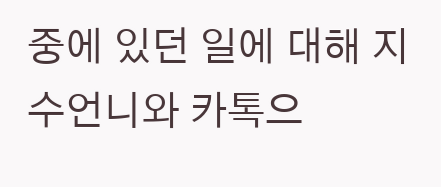중에 있던 일에 대해 지수언니와 카톡으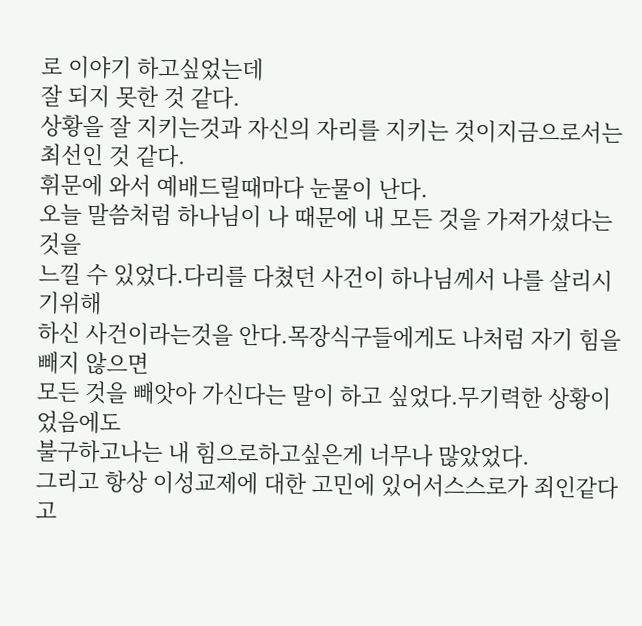로 이야기 하고싶었는데
잘 되지 못한 것 같다.
상황을 잘 지키는것과 자신의 자리를 지키는 것이지금으로서는 최선인 것 같다.
휘문에 와서 예배드릴때마다 눈물이 난다.
오늘 말씀처럼 하나님이 나 때문에 내 모든 것을 가져가셨다는 것을
느낄 수 있었다.다리를 다쳤던 사건이 하나님께서 나를 살리시기위해
하신 사건이라는것을 안다.목장식구들에게도 나처럼 자기 힘을 빼지 않으면
모든 것을 빼앗아 가신다는 말이 하고 싶었다.무기력한 상황이었음에도
불구하고나는 내 힘으로하고싶은게 너무나 많았었다.
그리고 항상 이성교제에 대한 고민에 있어서스스로가 죄인같다고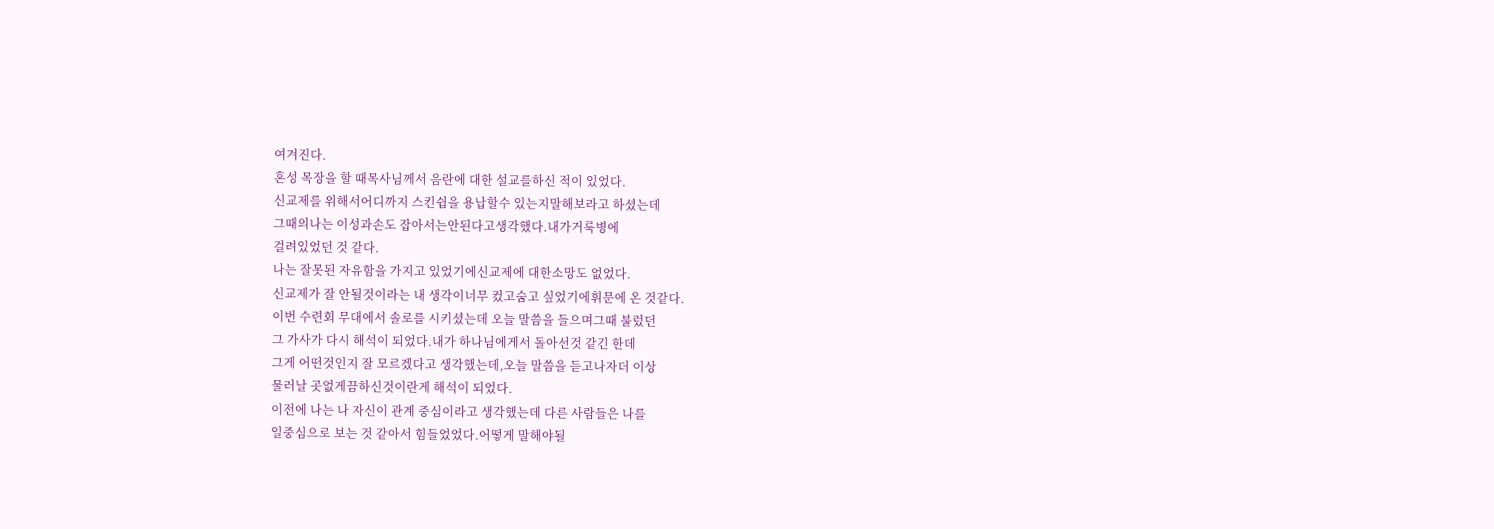여겨진다.
혼성 목장을 할 때목사님께서 음란에 대한 설교를하신 적이 있었다.
신교제를 위해서어디까지 스킨쉽을 용납할수 있는지말해보라고 하셨는데
그때의나는 이성과손도 잡아서는안된다고생각했다.내가거룩병에
걸려있었던 것 같다.
나는 잘못된 자유함을 가지고 있었기에신교제에 대한소망도 없었다.
신교제가 잘 안될것이라는 내 생각이너무 컸고숨고 싶었기에휘문에 온 것같다.
이번 수련회 무대에서 솔로를 시키셨는데 오늘 말씀을 들으며그때 불렀던
그 가사가 다시 해석이 되었다.내가 하나님에게서 돌아선것 같긴 한데
그게 어떤것인지 잘 모르겠다고 생각했는데,오늘 말씀을 듣고나자더 이상
물러날 곳없게끔하신것이란게 해석이 되었다.
이전에 나는 나 자신이 관계 중심이라고 생각했는데 다른 사람들은 나를
일중심으로 보는 것 같아서 힘들었었다.어떻게 말해야될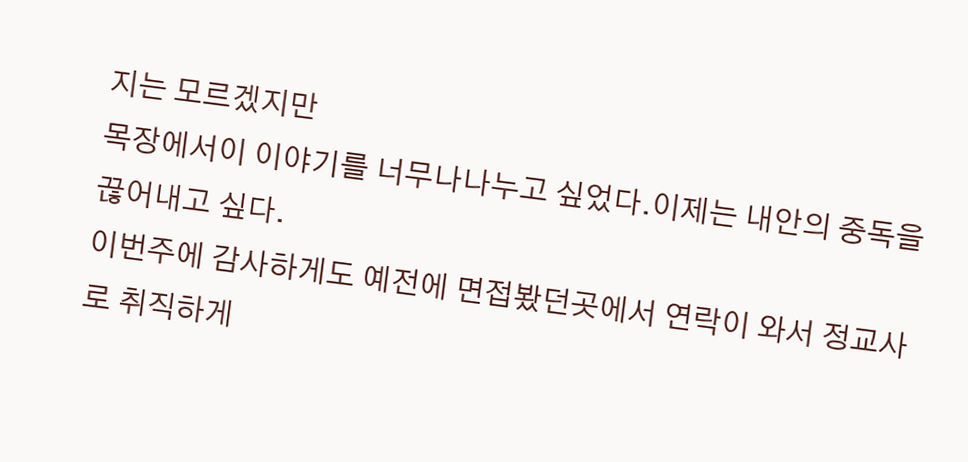지는 모르겠지만
목장에서이 이야기를 너무나나누고 싶었다.이제는 내안의 중독을 끊어내고 싶다.
이번주에 감사하게도 예전에 면접봤던곳에서 연락이 와서 정교사로 취직하게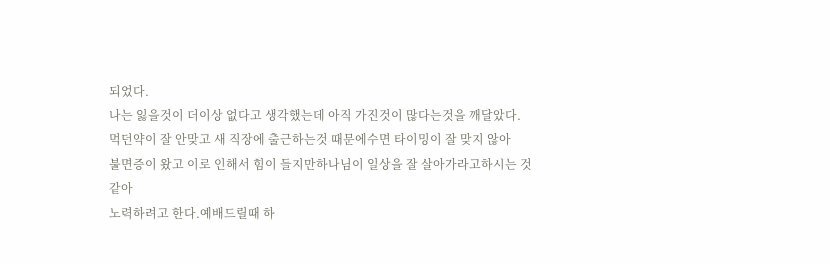되었다.
나는 잃을것이 더이상 없다고 생각했는데 아직 가진것이 많다는것을 깨달았다.
먹던약이 잘 안맞고 새 직장에 출근하는것 때문에수면 타이밍이 잘 맞지 않아
불면증이 왔고 이로 인해서 힘이 들지만하나님이 일상을 잘 살아가라고하시는 것 같아
노력하려고 한다.예배드릴때 하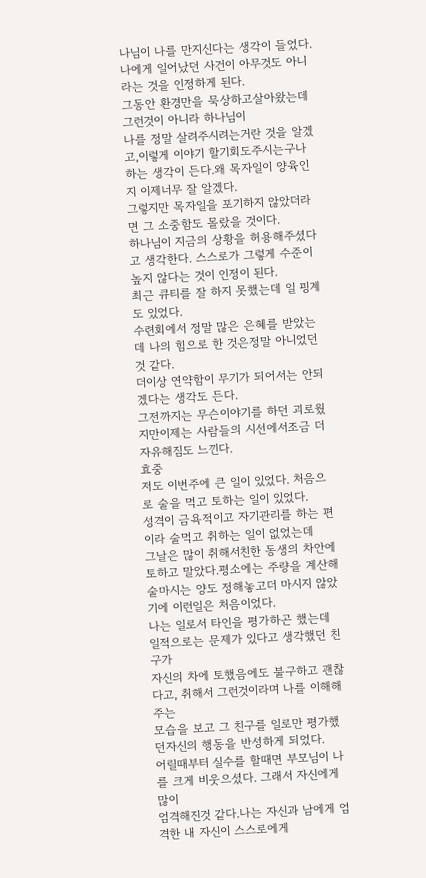나님이 나를 만지신다는 생각이 들었다.
나에게 일어났던 사건이 아무것도 아니라는 것을 인정하게 된다.
그동안 환경만을 묵상하고살아왔는데 그런것이 아니라 하나님이
나를 정말 살려주시려는거란 것을 알겠고,이렇게 이야기 할기회도주시는구나
하는 생각이 든다.왜 목자일이 양육인지 이제너무 잘 알겠다.
그렇지만 목자일을 포기하지 않았더라면 그 소중함도 몰랐을 것이다.
하나님이 지금의 상황을 허용해주셨다고 생각한다. 스스로가 그렇게 수준이
높지 않다는 것이 인정이 된다.
최근 큐티를 잘 하지 못했는데 일 핑계도 있었다.
수련회에서 정말 많은 은혜를 받았는데 나의 힘으로 한 것은정말 아니었던 것 같다.
더이상 연약함이 무기가 되어서는 안되겠다는 생각도 든다.
그전까지는 무슨이야기를 하던 괴로웠지만이제는 사람들의 시선에서조금 더
자유해짐도 느낀다.
효중
저도 이번주에 큰 일이 있었다. 처음으로 술을 먹고 토하는 일이 있었다.
성격이 금욕적이고 자기관리를 하는 편이라 술먹고 취하는 일이 없었는데
그날은 많이 취해서친한 동생의 차안에 토하고 말았다.평소에는 주량을 계산해
술마시는 양도 정해놓고더 마시지 않았기에 이런일은 처음이었다.
나는 일로서 타인을 평가하곤 했는데 일적으로는 문제가 있다고 생각했던 친구가
자신의 차에 토했음에도 불구하고 괜찮다고, 취해서 그런것이라며 나를 이해해주는
모습을 보고 그 친구를 일로만 평가했던자신의 행동을 반성하게 되었다.
어릴때부터 실수를 할때면 부모님이 나를 크게 비웃으셨다. 그래서 자신에게 많이
엄격해진것 같다.나는 자신과 남에게 엄격한 내 자신이 스스로에게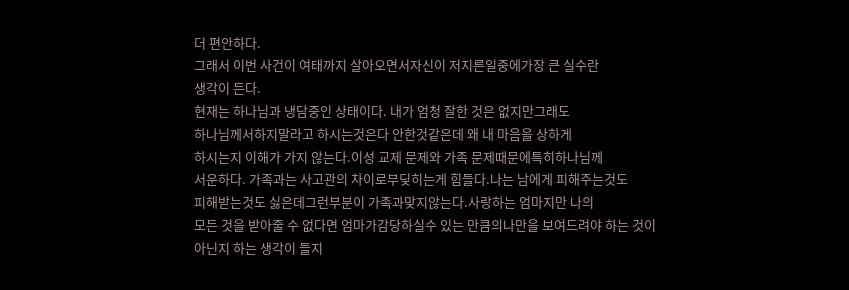더 편안하다.
그래서 이번 사건이 여태까지 살아오면서자신이 저지른일중에가장 큰 실수란
생각이 든다.
현재는 하나님과 냉담중인 상태이다. 내가 엄청 잘한 것은 없지만그래도
하나님께서하지말라고 하시는것은다 안한것같은데 왜 내 마음을 상하게
하시는지 이해가 가지 않는다.이성 교제 문제와 가족 문제때문에특히하나님께
서운하다. 가족과는 사고관의 차이로부딪히는게 힘들다.나는 남에게 피해주는것도
피해받는것도 싫은데그런부분이 가족과맞지않는다.사랑하는 엄마지만 나의
모든 것을 받아줄 수 없다면 엄마가감당하실수 있는 만큼의나만을 보여드려야 하는 것이
아닌지 하는 생각이 들지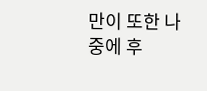만이 또한 나중에 후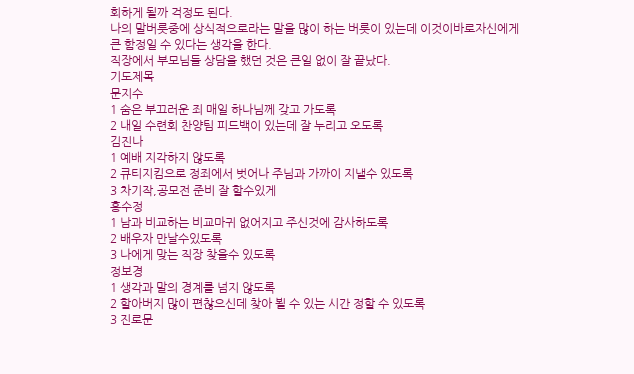회하게 될까 걱정도 된다.
나의 말버릇중에 상식적으로라는 말을 많이 하는 버릇이 있는데 이것이바로자신에게
큰 함정일 수 있다는 생각을 한다.
직장에서 부모님들 상담을 했던 것은 큰일 없이 잘 끝났다.
기도제목
문지수
1 숨은 부끄러운 죄 매일 하나님께 갖고 가도록
2 내일 수련회 찬양팀 피드백이 있는데 잘 누리고 오도록
김진나
1 예배 지각하지 않도록
2 큐티지킴으로 정죄에서 벗어나 주님과 가까이 지낼수 있도록
3 차기작,공모전 준비 잘 할수있게
홍수정
1 남과 비교하는 비교마귀 없어지고 주신것에 감사하도록
2 배우자 만날수있도록
3 나에게 맞는 직장 찾을수 있도록
정보경
1 생각과 말의 경계를 넘지 않도록
2 할아버지 많이 편찮으신데 찾아 뵐 수 있는 시간 정할 수 있도록
3 진로문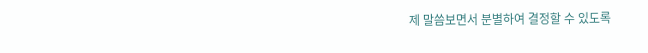제 말씀보면서 분별하여 결정할 수 있도록